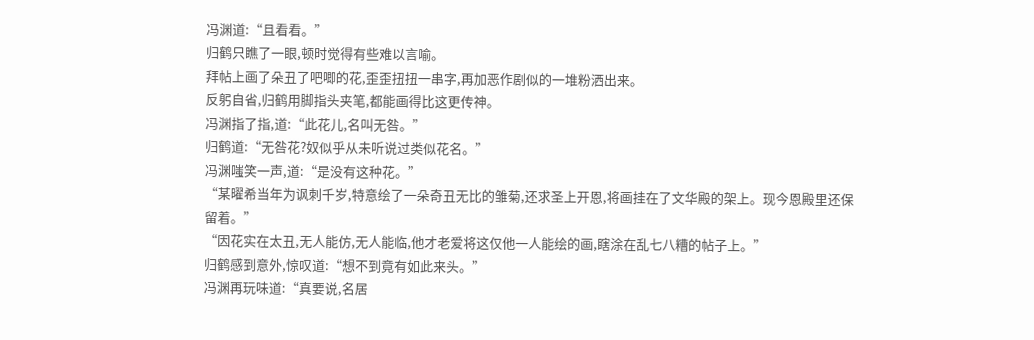冯渊道:“且看看。”
归鹤只瞧了一眼,顿时觉得有些难以言喻。
拜帖上画了朵丑了吧唧的花,歪歪扭扭一串字,再加恶作剧似的一堆粉洒出来。
反躬自省,归鹤用脚指头夹笔,都能画得比这更传神。
冯渊指了指,道:“此花儿,名叫无咎。”
归鹤道:“无咎花?奴似乎从未听说过类似花名。”
冯渊嗤笑一声,道:“是没有这种花。”
“某曜希当年为讽刺千岁,特意绘了一朵奇丑无比的雏菊,还求圣上开恩,将画挂在了文华殿的架上。现今恩殿里还保留着。”
“因花实在太丑,无人能仿,无人能临,他才老爱将这仅他一人能绘的画,瞎涂在乱七八糟的帖子上。”
归鹤感到意外,惊叹道:“想不到竟有如此来头。”
冯渊再玩味道:“真要说,名居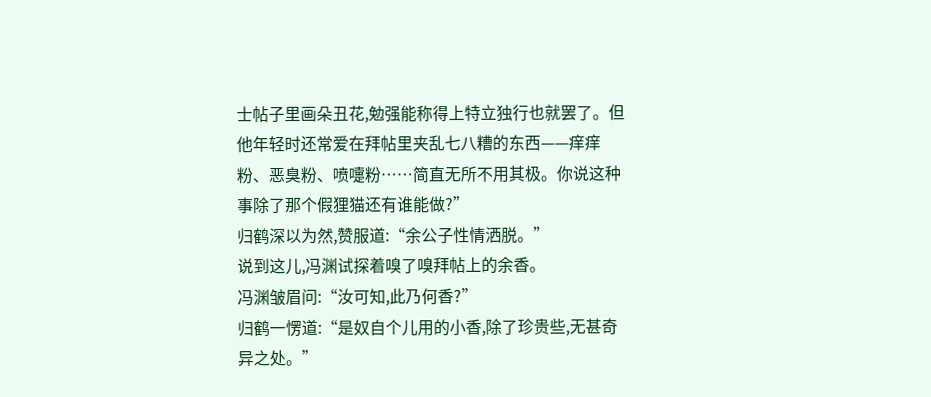士帖子里画朵丑花,勉强能称得上特立独行也就罢了。但他年轻时还常爱在拜帖里夹乱七八糟的东西——痒痒粉、恶臭粉、喷嚏粉……简直无所不用其极。你说这种事除了那个假狸猫还有谁能做?”
归鹤深以为然,赞服道:“余公子性情洒脱。”
说到这儿,冯渊试探着嗅了嗅拜帖上的余香。
冯渊皱眉问:“汝可知,此乃何香?”
归鹤一愣道:“是奴自个儿用的小香,除了珍贵些,无甚奇异之处。”